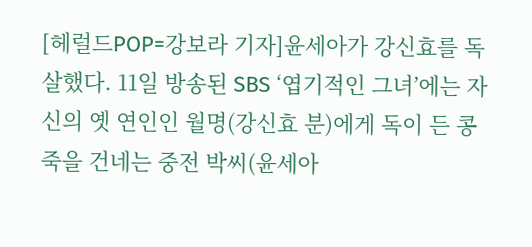[헤럴드POP=강보라 기자]윤세아가 강신효를 독살했다. 11일 방송된 SBS ‘엽기적인 그녀’에는 자신의 옛 연인인 월명(강신효 분)에게 독이 든 콩죽을 건네는 중전 박씨(윤세아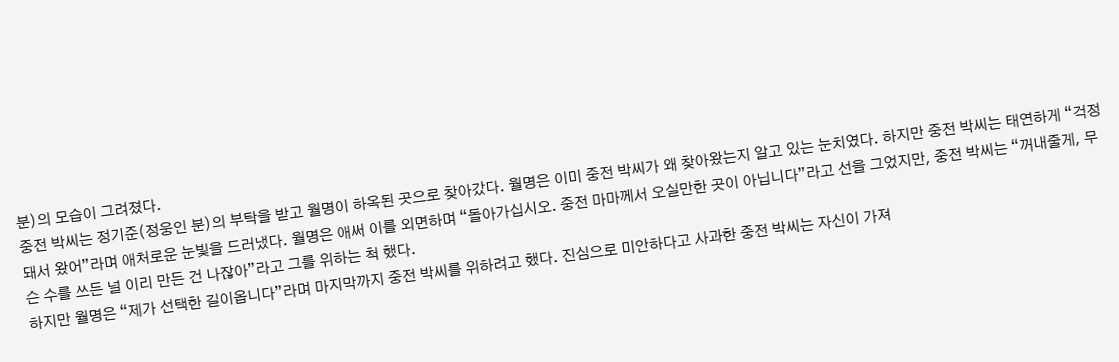분)의 모습이 그려졌다.
중전 박씨는 정기준(정웅인 분)의 부탁을 받고 월명이 하옥된 곳으로 찾아갔다. 월명은 이미 중전 박씨가 왜 찾아왔는지 알고 있는 눈치였다. 하지만 중전 박씨는 태연하게 “걱정돼서 왔어”라며 애처로운 눈빛을 드러냈다. 월명은 애써 이를 외면하며 “돌아가십시오. 중전 마마께서 오실만한 곳이 아닙니다”라고 선을 그었지만, 중전 박씨는 “꺼내줄게, 무슨 수를 쓰든 널 이리 만든 건 나잖아”라고 그를 위하는 척 했다.
하지만 월명은 “제가 선택한 길이옵니다”라며 마지막까지 중전 박씨를 위하려고 했다. 진심으로 미안하다고 사과한 중전 박씨는 자신이 가져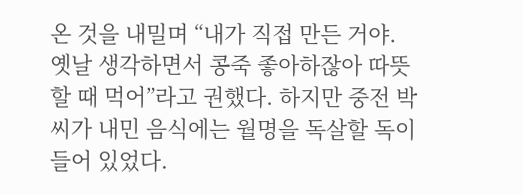온 것을 내밀며 “내가 직접 만든 거야. 옛날 생각하면서 콩죽 좋아하잖아 따뜻할 때 먹어”라고 권했다. 하지만 중전 박씨가 내민 음식에는 월명을 독살할 독이 들어 있었다.